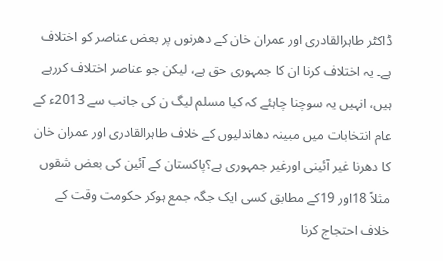ڈاکٹر طاہرالقادری اور عمران خان کے دھرنوں پر بعض عناصر کو اختلاف ہے۔ یہ اختلاف کرنا ان کا جمہوری حق ہے، لیکن جو عناصر اختلاف کررہے ہیں، انہیں یہ سوچنا چاہئے کہ کیا مسلم لیگ ن کی جانب سے 2013ء کے عام انتخابات میں مبینہ دھاندلیوں کے خلاف طاہرالقادری اور عمران خان کا دھرنا غیر آئینی اورغیر جمہوری ہے؟پاکستان کے آئین کی بعض شقوں مثلاً 18اور 19کے مطابق کسی ایک جگہ جمع ہوکر حکومت وقت کے خلاف احتجاج کرنا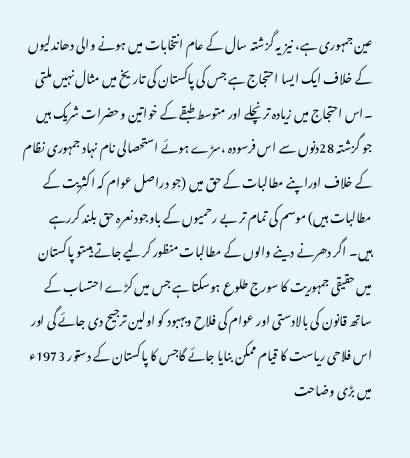عین جمہوری ہے، نیز یہ گزشتہ سال کے عام انتخابات میں ہونے والی دھاندلیوں کے خلاف ایک ایسا احتجاج ہے جس کی پاکستان کی تاریخ میں مثال نہیں ملتی ۔اس احتجاج میں زیادہ تر نچلے اور متوسط طبقے کے خواتین وحضرات شریک ہیں جو گزشتہ 28دنوں سے اس فرسودہ ،سڑے ہوئے استحصالی نام نہاد جمہوری نظام کے خلاف اوراپنے مطالبات کے حق میں (جو دراصل عوام کہ اکثریت کے مطالبات ہیں) موسم کی تمام تر بے رحمیوں کے باوجود نعرہ حق بلند کررہے ہیں۔ اگر دھرنے دینے والوں کے مطالبات منظور کرلیے جاتے ہیںتو پاکستان میں حقیقی جمہوریت کا سورج طلوع ہوسکتا ہے جس میں کڑے احتساب کے ساتھ قانون کی بالادستی اور عوام کی فلاح وبہبود کو اولین ترجیح دی جائے گی اور اس فلاحی ریاست کا قیام ممکن بنایا جائے گاجس کا پاکستان کے دستور 1973ء میں بڑی وضاحت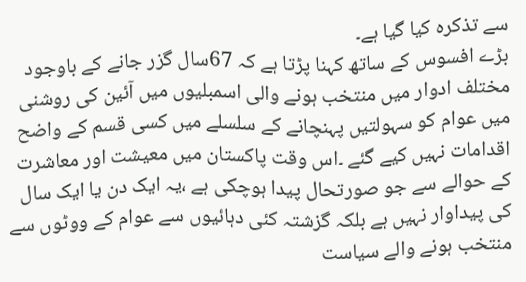سے تذکرہ کیا گیا ہے۔
بڑے افسوس کے ساتھ کہنا پڑتا ہے کہ 67سال گزر جانے کے باوجود مختلف ادوار میں منتخب ہونے والی اسمبلیوں میں آئین کی روشنی میں عوام کو سہولتیں پہنچانے کے سلسلے میں کسی قسم کے واضح اقدامات نہیں کیے گئے ۔اس وقت پاکستان میں معیشت اور معاشرت کے حوالے سے جو صورتحال پیدا ہوچکی ہے ،یہ ایک دن یا ایک سال کی پیداوار نہیں ہے بلکہ گزشتہ کئی دہائیوں سے عوام کے ووٹوں سے منتخب ہونے والے سیاست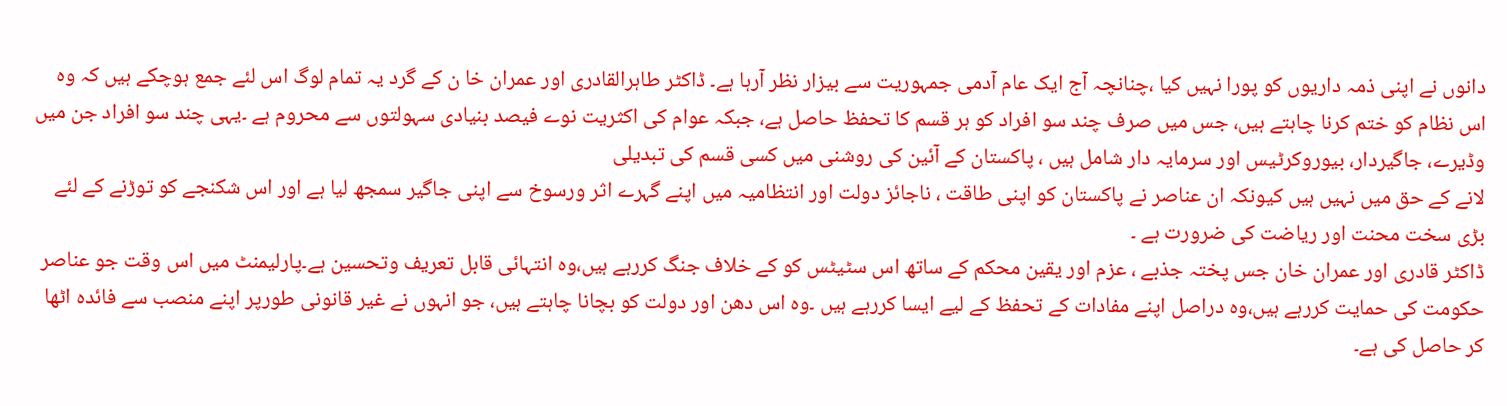دانوں نے اپنی ذمہ داریوں کو پورا نہیں کیا ،چنانچہ آج ایک عام آدمی جمہوریت سے بیزار نظر آرہا ہے۔ ڈاکٹر طاہرالقادری اور عمران خا ن کے گرد یہ تمام لوگ اس لئے جمع ہوچکے ہیں کہ وہ اس نظام کو ختم کرنا چاہتے ہیں، جس میں صرف چند سو افراد کو ہر قسم کا تحفظ حاصل ہے، جبکہ عوام کی اکثریت نوے فیصد بنیادی سہولتوں سے محروم ہے ۔یہی چند سو افراد جن میں وڈیرے، جاگیردار، بیوروکرٹیس اور سرمایہ دار شامل ہیں ، پاکستان کے آئین کی روشنی میں کسی قسم کی تبدیلی
لانے کے حق میں نہیں ہیں کیونکہ ان عناصر نے پاکستان کو اپنی طاقت ، ناجائز دولت اور انتظامیہ میں اپنے گہرے اثر ورسوخ سے اپنی جاگیر سمجھ لیا ہے اور اس شکنجے کو توڑنے کے لئے بڑی سخت محنت اور ریاضت کی ضرورت ہے ۔
ڈاکٹر قادری اور عمران خان جس پختہ جذبے ، عزم اور یقین محکم کے ساتھ اس سٹیٹس کو کے خلاف جنگ کررہے ہیں،وہ انتہائی قابل تعریف وتحسین ہے۔پارلیمنٹ میں اس وقت جو عناصر حکومت کی حمایت کررہے ہیں،وہ دراصل اپنے مفادات کے تحفظ کے لیے ایسا کررہے ہیں ۔وہ اس دھن اور دولت کو بچانا چاہتے ہیں، جو انہوں نے غیر قانونی طورپر اپنے منصب سے فائدہ اٹھا کر حاصل کی ہے۔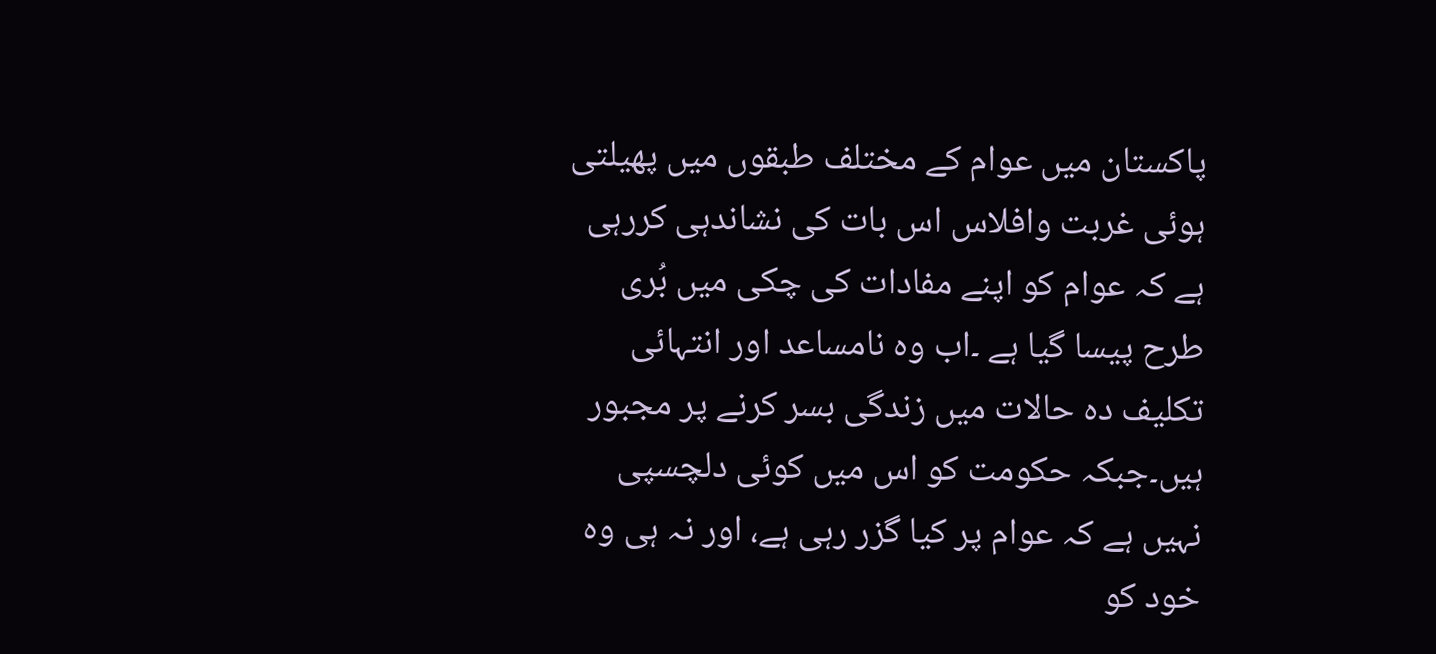پاکستان میں عوام کے مختلف طبقوں میں پھیلتی ہوئی غربت وافلاس اس بات کی نشاندہی کررہی ہے کہ عوام کو اپنے مفادات کی چکی میں بُری طرح پیسا گیا ہے ۔اب وہ نامساعد اور انتہائی تکلیف دہ حالات میں زندگی بسر کرنے پر مجبور ہیں۔جبکہ حکومت کو اس میں کوئی دلچسپی نہیں ہے کہ عوام پر کیا گزر رہی ہے، اور نہ ہی وہ خود کو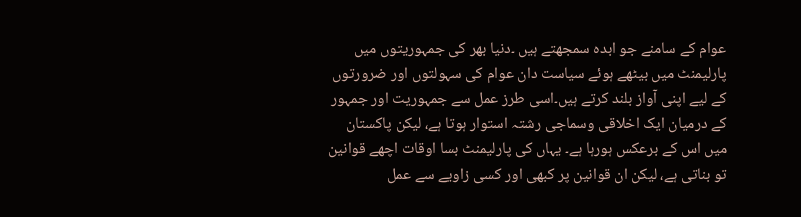عوام کے سامنے جو ابدہ سمجھتے ہیں ۔دنیا بھر کی جمہوریتوں میں پارلیمنٹ میں بیٹھے ہوئے سیاست دان عوام کی سہولتوں اور ضرورتوں کے لیے اپنی آواز بلند کرتے ہیں۔اسی طرز عمل سے جمہوریت اور جمہور کے درمیان ایک اخلاقی وسماجی رشتہ استوار ہوتا ہے، لیکن پاکستان میں اس کے برعکس ہورہا ہے۔ یہاں کی پارلیمنٹ بسا اوقات اچھے قوانین تو بناتی ہے، لیکن ان قوانین پر کبھی اور کسی زاویے سے عمل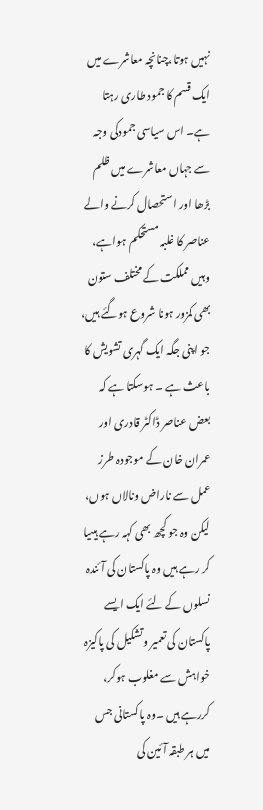نہیں ہوتا،چنانچہ معاشرے میں ایک قسم کا جمود طاری رہتا ہے۔ اس سیاسی جمودکی وجہ سے جہاں معاشرے میں ظلم بڑھا اور استحصال کرنے والے عناصر کا غلبہ مستحکم ہواہے، وہیں مملکت کے مختلف ستون بھی کمزور ہونا شروع ہوگئے ہیں، جو اپنی جگہ ایک گہری تشویش کا باعث ہے ۔ ہوسکتا ہے کہ بعض عناصر ڈاکٹر قادری اور عمران خان کے موجودہ طرز عمل سے ناراض ونالاں ہوں، لیکن وہ جو کچھ بھی کہہ رہے ہیںیا کر رہے ہیں وہ پاکستان کی آئندہ نسلوں کے لئے ایک ایسے پاکستان کی تعمیر وتشکیل کی پاکیزہ خواہش سے مغلوب ہوکر، کررہے ہیں ۔وہ پاکستانی جس میں ہر طبقہ آئین کی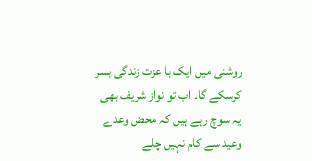روشنی میں ایک با عزت زندگی بسر کرسکے گا۔ اب تو نواز شریف بھی یہ سوچ رہے ہیں کہ محض وعدے وعید سے کام نہیں چلے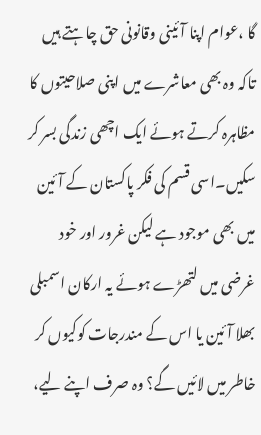گا ،عوام اپنا آئینی وقانونی حق چاہتے ہیں تاکہ وہ بھی معاشرے میں اپنی صلاحیتوں کا مظاہرہ کرتے ہوئے ایک اچھی زندگی بسر کر سکیں۔اسی قسم کی فکر پاکستان کے آئین میں بھی موجود ہے لیکن غرور اور خود غرضی میں لتھڑے ہوئے یہ ارکان اسمبلی بھلا آئین یا اس کے مندرجات کوکیوں کر خاطر میں لائیں گے؟ وہ صرف اپنے لیے،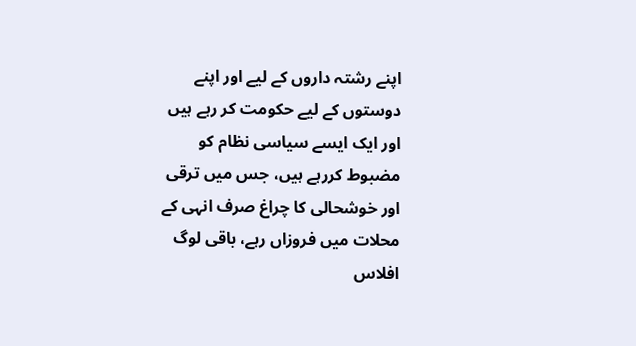اپنے رشتہ داروں کے لیے اور اپنے دوستوں کے لیے حکومت کر رہے ہیں اور ایک ایسے سیاسی نظام کو مضبوط کررہے ہیں، جس میں ترقی اور خوشحالی کا چراغ صرف انہی کے محلات میں فروزاں رہے، باقی لوگ افلاس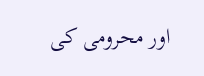اور محرومی کی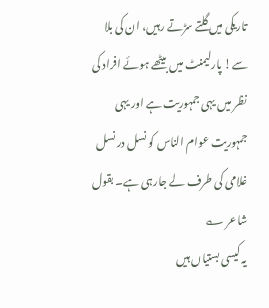تاریکی میں گلتے سڑتے رہیں، ان کی بلا سے! پارلیمنٹ میں بیٹھے ہوئے افراد کی نظر میں یہی جمہوریت ہے اور یہی جمہوریت عوام الناس کو نسل در نسل غلامی کی طرف لے جارہی ہے۔ بقول شاعر ؎
یہ کیسی بستیاں ہیں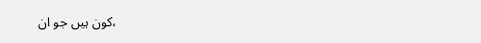،کون ہیں جو ان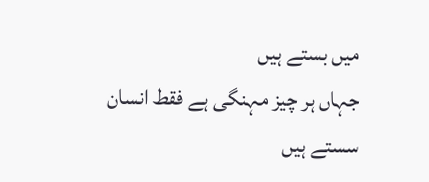میں بستے ہیں
جہاں ہر چیز مہنگی ہے فقط انسان سستے ہیں